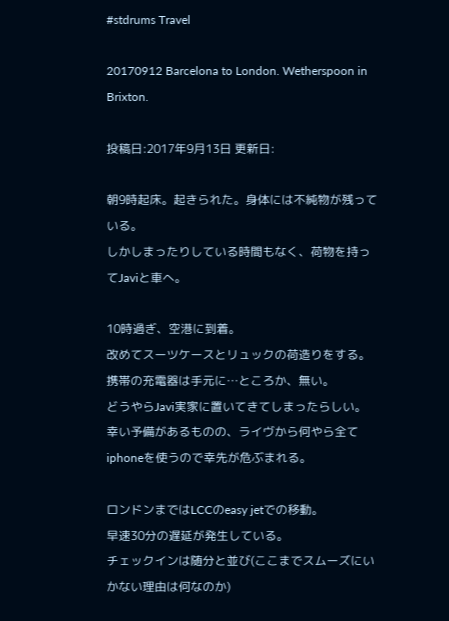#stdrums Travel

20170912 Barcelona to London. Wetherspoon in Brixton.

投稿日:2017年9月13日 更新日:

朝9時起床。起きられた。身体には不純物が残っている。
しかしまったりしている時間もなく、荷物を持ってJaviと車へ。

10時過ぎ、空港に到着。
改めてスーツケースとリュックの荷造りをする。
携帯の充電器は手元に…ところか、無い。
どうやらJavi実家に置いてきてしまったらしい。
幸い予備があるものの、ライヴから何やら全てiphoneを使うので幸先が危ぶまれる。

ロンドンまではLCCのeasy jetでの移動。
早速30分の遅延が発生している。
チェックインは随分と並び(ここまでスムーズにいかない理由は何なのか)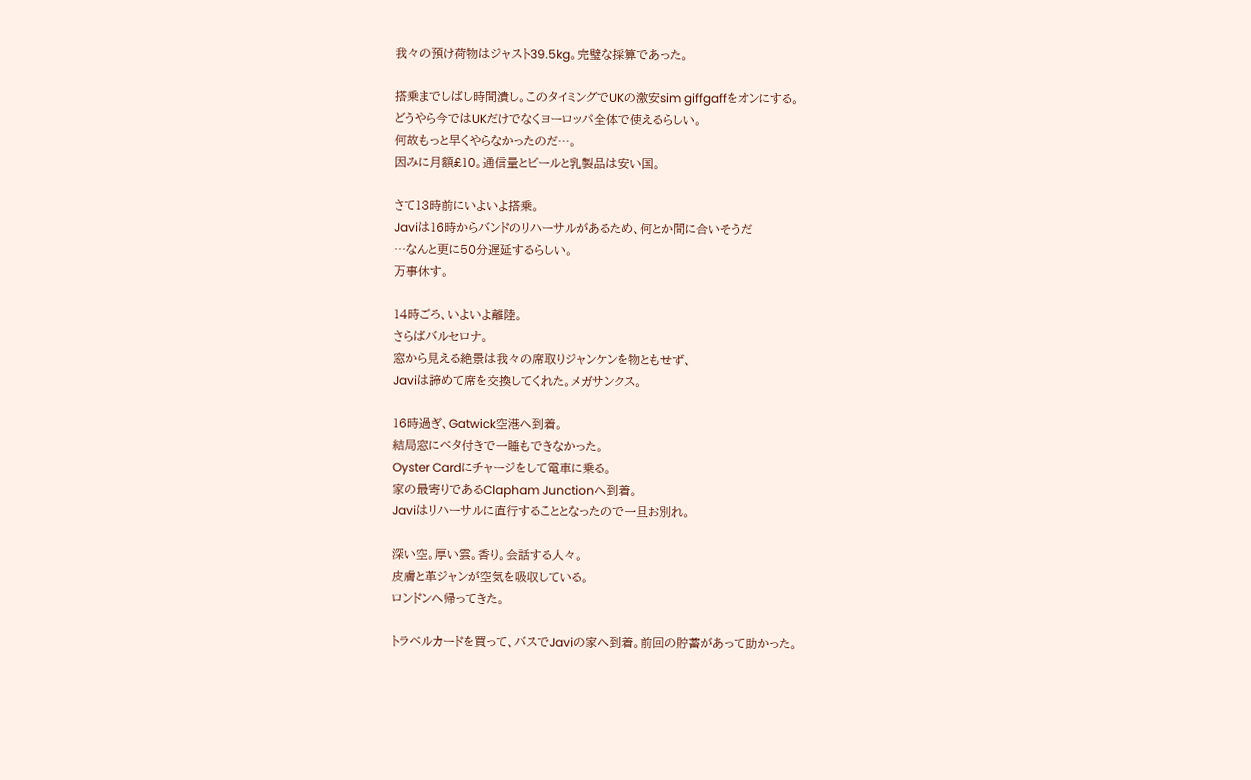我々の預け荷物はジャスト39.5kg。完璧な採算であった。

搭乗までしばし時間潰し。このタイミングでUKの激安sim giffgaffをオンにする。
どうやら今ではUKだけでなくヨーロッパ全体で使えるらしい。
何故もっと早くやらなかったのだ…。
因みに月額£10。通信量とビールと乳製品は安い国。

さて13時前にいよいよ搭乗。
Javiは16時からバンドのリハーサルがあるため、何とか間に合いそうだ
…なんと更に50分遅延するらしい。
万事休す。

14時ごろ、いよいよ離陸。
さらばバルセロナ。
窓から見える絶景は我々の席取りジャンケンを物ともせず、
Javiは諦めて席を交換してくれた。メガサンクス。

16時過ぎ、Gatwick空港へ到着。
結局窓にベタ付きで一睡もできなかった。
Oyster Cardにチャージをして電車に乗る。
家の最寄りであるClapham Junctionへ到着。
Javiはリハーサルに直行することとなったので一旦お別れ。

深い空。厚い雲。香り。会話する人々。
皮膚と革ジャンが空気を吸収している。
ロンドンへ帰ってきた。

トラベルカードを買って、バスでJaviの家へ到着。前回の貯蓄があって助かった。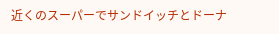近くのスーパーでサンドイッチとドーナ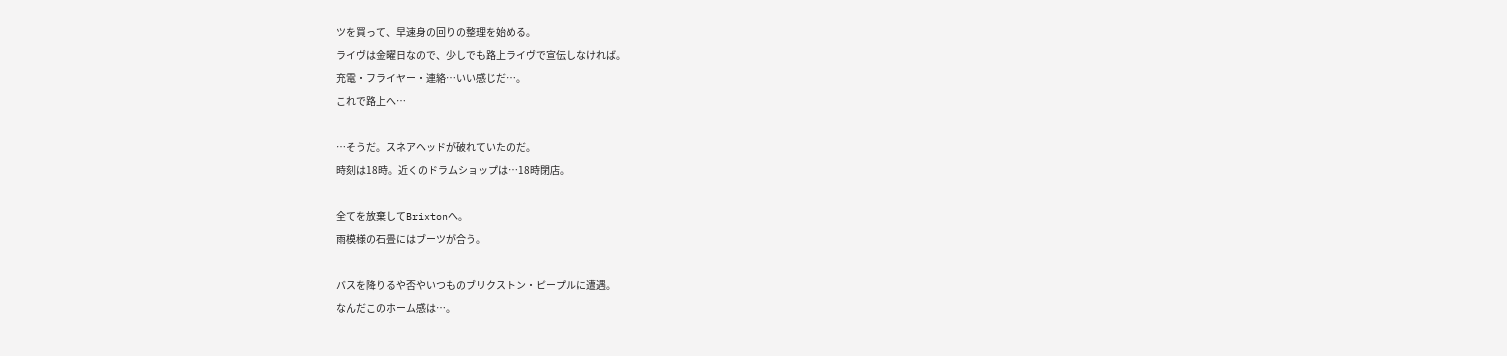ツを買って、早速身の回りの整理を始める。
ライヴは金曜日なので、少しでも路上ライヴで宣伝しなければ。
充電・フライヤー・連絡…いい感じだ…。
これで路上へ…

…そうだ。スネアヘッドが破れていたのだ。
時刻は18時。近くのドラムショップは…18時閉店。

全てを放棄してBrixtonへ。
雨模様の石畳にはブーツが合う。

バスを降りるや否やいつものブリクストン・ピープルに遭遇。
なんだこのホーム感は…。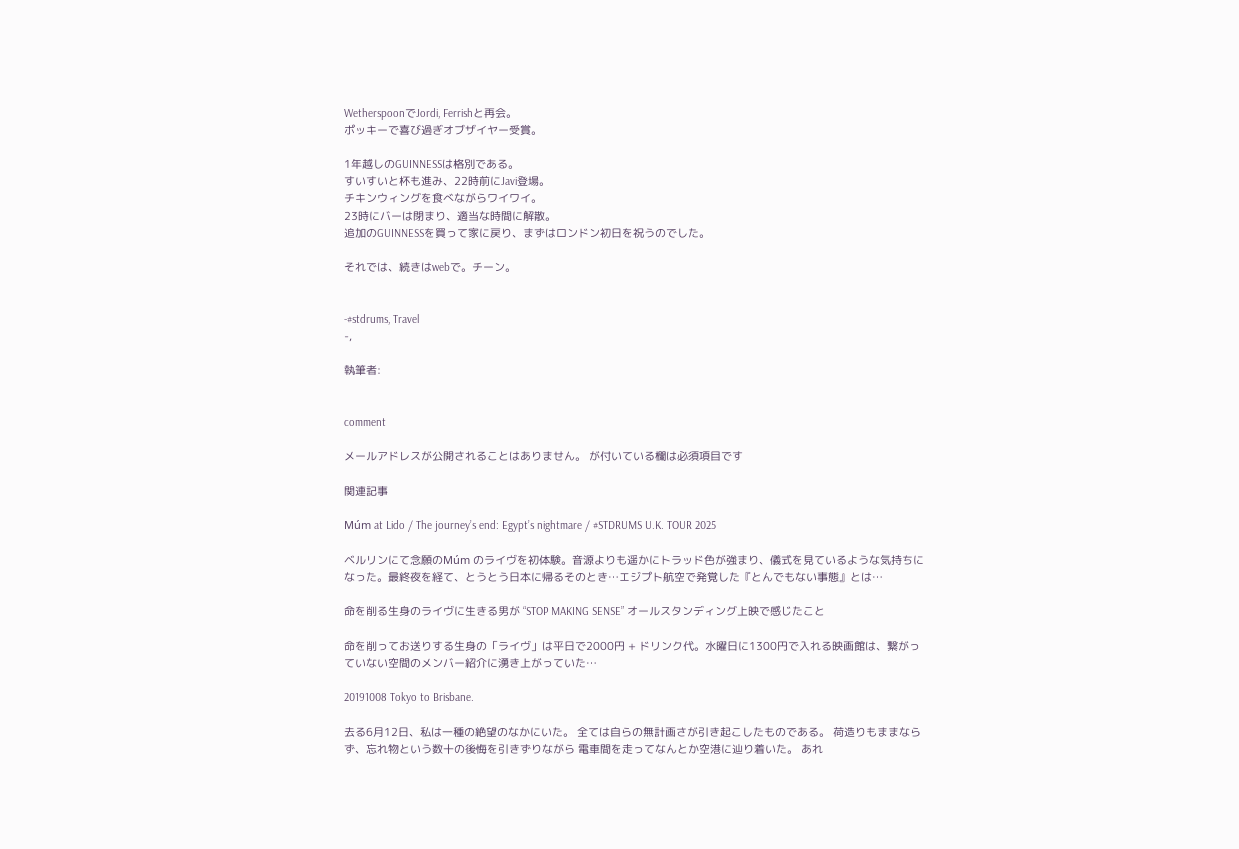WetherspoonでJordi, Ferrishと再会。
ポッキーで喜び過ぎオブザイヤー受賞。

1年越しのGUINNESSは格別である。
すいすいと杯も進み、22時前にJavi登場。
チキンウィングを食べながらワイワイ。
23時にバーは閉まり、適当な時間に解散。
追加のGUINNESSを買って家に戻り、まずはロンドン初日を祝うのでした。

それでは、続きはwebで。チーン。


-#stdrums, Travel
-,

執筆者:


comment

メールアドレスが公開されることはありません。 が付いている欄は必須項目です

関連記事

Múm at Lido / The journey’s end: Egypt’s nightmare / #STDRUMS U.K. TOUR 2025

ベルリンにて念願のMúm のライヴを初体験。音源よりも遥かにトラッド色が強まり、儀式を見ているような気持ちになった。最終夜を経て、とうとう日本に帰るそのとき…エジプト航空で発覚した『とんでもない事態』とは…

命を削る生身のライヴに生きる男が “STOP MAKING SENSE” オールスタンディング上映で感じたこと

命を削ってお送りする生身の「ライヴ」は平日で2000円 + ドリンク代。水曜日に1300円で入れる映画館は、繋がっていない空間のメンバー紹介に湧き上がっていた…

20191008 Tokyo to Brisbane.

去る6月12日、私は一種の絶望のなかにいた。 全ては自らの無計画さが引き起こしたものである。 荷造りもままならず、忘れ物という数十の後悔を引きずりながら 電車間を走ってなんとか空港に辿り着いた。 あれ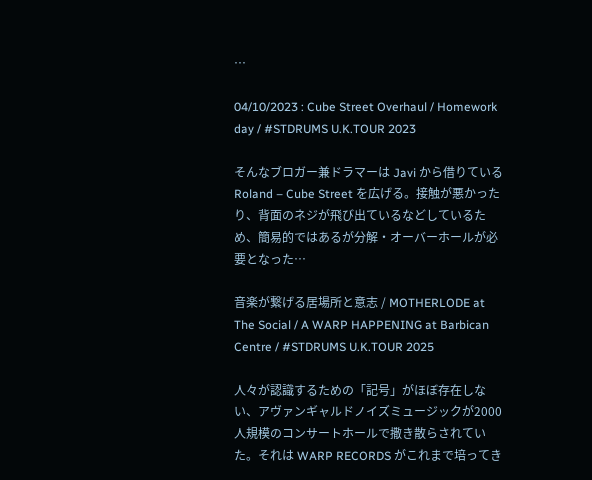…

04/10/2023 : Cube Street Overhaul / Homework day / #STDRUMS U.K.TOUR 2023

そんなブロガー兼ドラマーは Javi から借りている Roland – Cube Street を広げる。接触が悪かったり、背面のネジが飛び出ているなどしているため、簡易的ではあるが分解・オーバーホールが必要となった…

音楽が繋げる居場所と意志 / MOTHERLODE at The Social / A WARP HAPPENING at Barbican Centre / #STDRUMS U.K.TOUR 2025

人々が認識するための「記号」がほぼ存在しない、アヴァンギャルドノイズミュージックが2000人規模のコンサートホールで撒き散らされていた。それは WARP RECORDS がこれまで培ってき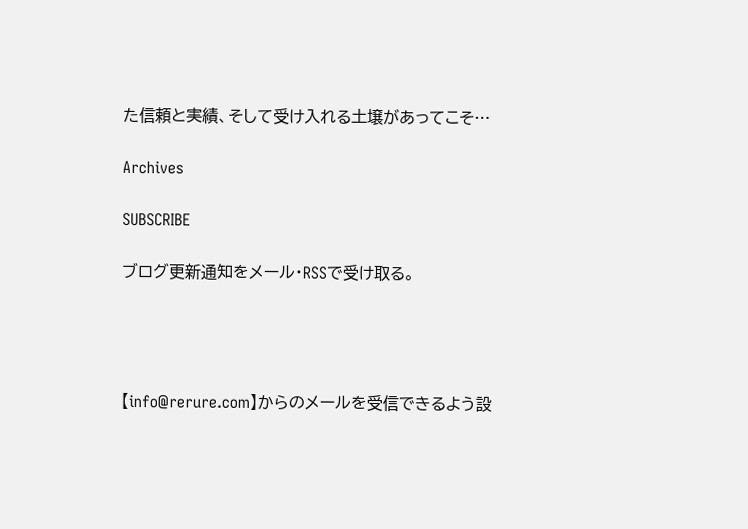た信頼と実績、そして受け入れる土壌があってこそ…

Archives

SUBSCRIBE

ブログ更新通知をメール・RSSで受け取る。




【info@rerure.com】からのメールを受信できるよう設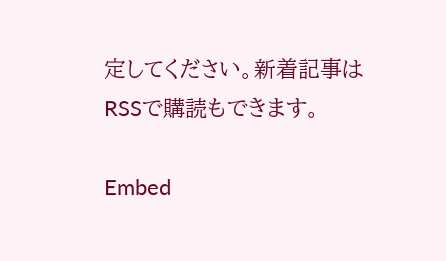定してください。新着記事はRSSで購読もできます。

Embed